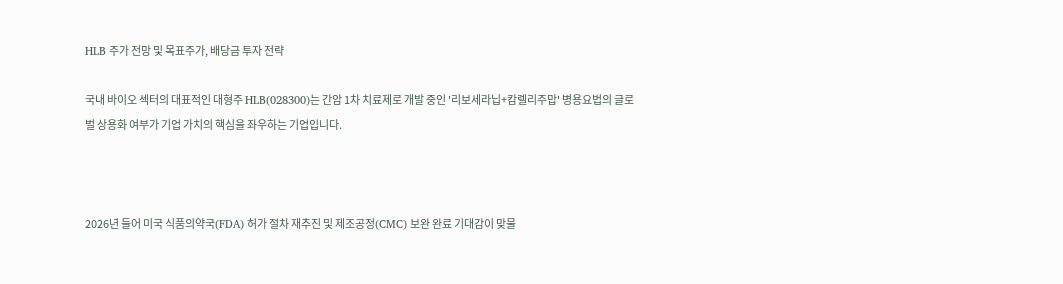HLB 주가 전망 및 목표주가, 배당금 투자 전략

국내 바이오 섹터의 대표적인 대형주 HLB(028300)는 간암 1차 치료제로 개발 중인 '리보세라닙+캄렐리주맙' 병용요법의 글로벌 상용화 여부가 기업 가치의 핵심을 좌우하는 기업입니다.



2026년 들어 미국 식품의약국(FDA) 허가 절차 재추진 및 제조공정(CMC) 보완 완료 기대감이 맞물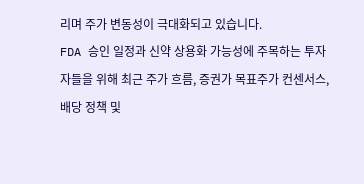리며 주가 변동성이 극대화되고 있습니다.
FDA 승인 일정과 신약 상용화 가능성에 주목하는 투자자들을 위해 최근 주가 흐름, 증권가 목표주가 컨센서스, 배당 정책 및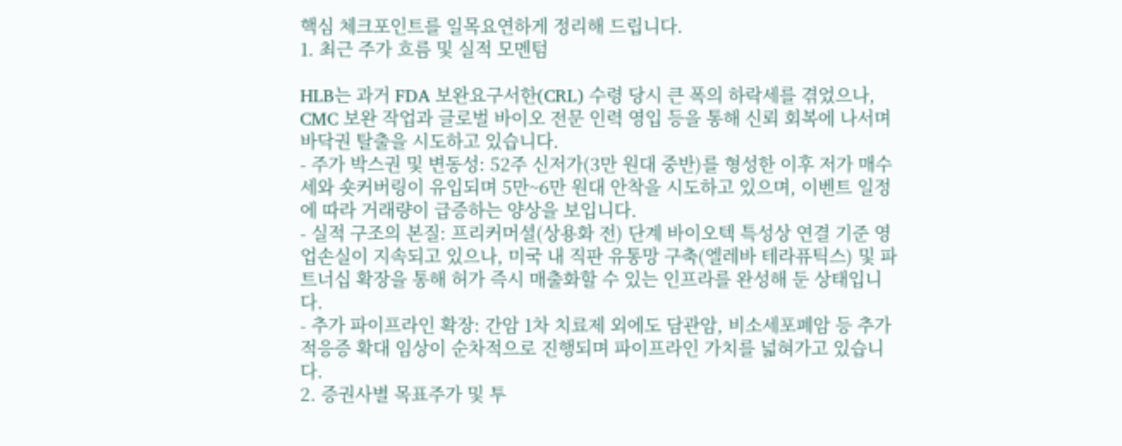핵심 체크포인트를 일목요연하게 정리해 드립니다.
1. 최근 주가 흐름 및 실적 모멘텀

HLB는 과거 FDA 보완요구서한(CRL) 수령 당시 큰 폭의 하락세를 겪었으나, CMC 보완 작업과 글로벌 바이오 전문 인력 영입 등을 통해 신뢰 회복에 나서며 바닥권 탈출을 시도하고 있습니다.
- 주가 박스권 및 변동성: 52주 신저가(3만 원대 중반)를 형성한 이후 저가 매수세와 숏커버링이 유입되며 5만~6만 원대 안착을 시도하고 있으며, 이벤트 일정에 따라 거래량이 급증하는 양상을 보입니다.
- 실적 구조의 본질: 프리커머셜(상용화 전) 단계 바이오텍 특성상 연결 기준 영업손실이 지속되고 있으나, 미국 내 직판 유통망 구축(엘레바 테라퓨틱스) 및 파트너십 확장을 통해 허가 즉시 매출화할 수 있는 인프라를 완성해 둔 상태입니다.
- 추가 파이프라인 확장: 간암 1차 치료제 외에도 담관암, 비소세포폐암 등 추가 적응증 확대 임상이 순차적으로 진행되며 파이프라인 가치를 넓혀가고 있습니다.
2. 증권사별 목표주가 및 투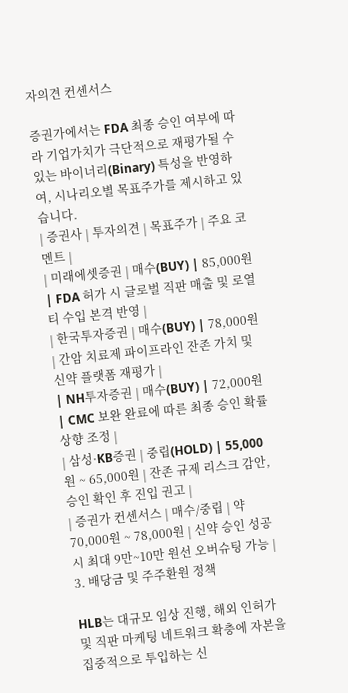자의견 컨센서스

증권가에서는 FDA 최종 승인 여부에 따라 기업가치가 극단적으로 재평가될 수 있는 바이너리(Binary) 특성을 반영하여, 시나리오별 목표주가를 제시하고 있습니다.
| 증권사 | 투자의견 | 목표주가 | 주요 코멘트 |
| 미래에셋증권 | 매수(BUY) | 85,000원 | FDA 허가 시 글로벌 직판 매출 및 로열티 수입 본격 반영 |
| 한국투자증권 | 매수(BUY) | 78,000원 | 간암 치료제 파이프라인 잔존 가치 및 신약 플랫폼 재평가 |
| NH투자증권 | 매수(BUY) | 72,000원 | CMC 보완 완료에 따른 최종 승인 확률 상향 조정 |
| 삼성·KB증권 | 중립(HOLD) | 55,000원 ~ 65,000원 | 잔존 규제 리스크 감안, 승인 확인 후 진입 권고 |
| 증권가 컨센서스 | 매수/중립 | 약 70,000원 ~ 78,000원 | 신약 승인 성공 시 최대 9만~10만 원선 오버슈팅 가능 |
3. 배당금 및 주주환원 정책

HLB는 대규모 임상 진행, 해외 인허가 및 직판 마케팅 네트워크 확충에 자본을 집중적으로 투입하는 신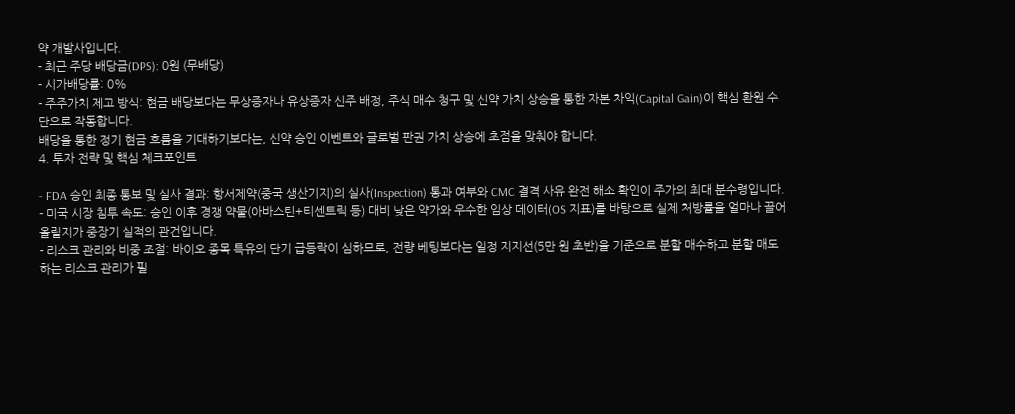약 개발사입니다.
- 최근 주당 배당금(DPS): 0원 (무배당)
- 시가배당률: 0%
- 주주가치 제고 방식: 현금 배당보다는 무상증자나 유상증자 신주 배정, 주식 매수 청구 및 신약 가치 상승을 통한 자본 차익(Capital Gain)이 핵심 환원 수단으로 작동합니다.
배당을 통한 정기 현금 흐름을 기대하기보다는, 신약 승인 이벤트와 글로벌 판권 가치 상승에 초점을 맞춰야 합니다.
4. 투자 전략 및 핵심 체크포인트

- FDA 승인 최종 통보 및 실사 결과: 항서제약(중국 생산기지)의 실사(Inspection) 통과 여부와 CMC 결격 사유 완전 해소 확인이 주가의 최대 분수령입니다.
- 미국 시장 침투 속도: 승인 이후 경쟁 약물(아바스틴+티센트릭 등) 대비 낮은 약가와 우수한 임상 데이터(OS 지표)를 바탕으로 실제 처방률을 얼마나 끌어올릴지가 중장기 실적의 관건입니다.
- 리스크 관리와 비중 조절: 바이오 종목 특유의 단기 급등락이 심하므로, 전량 베팅보다는 일정 지지선(5만 원 초반)을 기준으로 분할 매수하고 분할 매도하는 리스크 관리가 필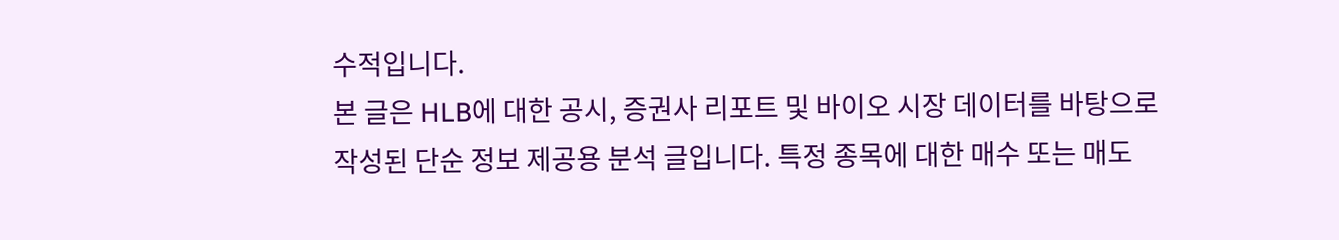수적입니다.
본 글은 HLB에 대한 공시, 증권사 리포트 및 바이오 시장 데이터를 바탕으로 작성된 단순 정보 제공용 분석 글입니다. 특정 종목에 대한 매수 또는 매도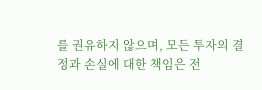를 권유하지 않으며, 모든 투자의 결정과 손실에 대한 책임은 전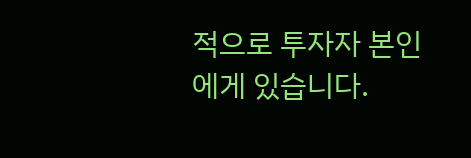적으로 투자자 본인에게 있습니다.